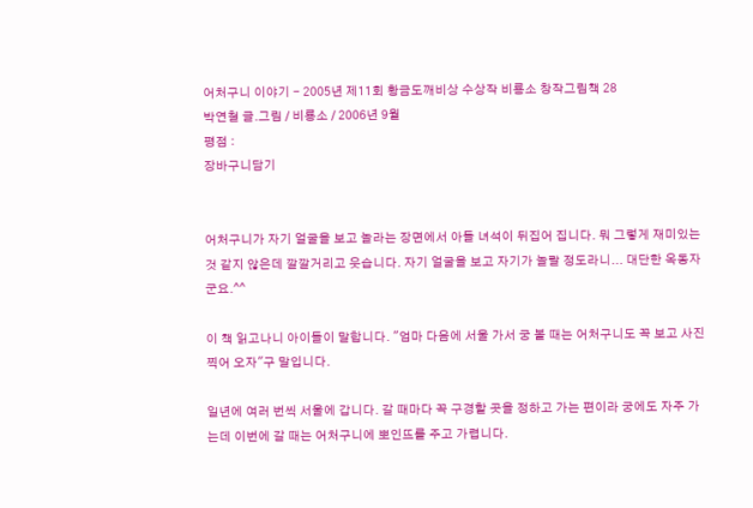어처구니 이야기 - 2005년 제11회 황금도깨비상 수상작 비룡소 창작그림책 28
박연철 글.그림 / 비룡소 / 2006년 9월
평점 :
장바구니담기


어처구니가 자기 얼굴을 보고 놀라는 장면에서 아들 녀석이 뒤집어 집니다. 뭐 그렇게 재미있는 것 같지 않은데 깔깔거리고 웃습니다. 자기 얼굴을 보고 자기가 놀랄 정도라니... 대단한 옥동자군요.^^

이 책 읽고나니 아이들이 말합니다. "엄마 다음에 서울 가서 궁 볼 때는 어처구니도 꼭 보고 사진 찍어 오자"구 말입니다.

일년에 여러 번씩 서울에 갑니다. 갈 때마다 꼭 구경할 곳을 정하고 가는 편이라 궁에도 자주 가는데 이번에 갈 때는 어처구니에 뽀인뜨를 주고 가렵니다.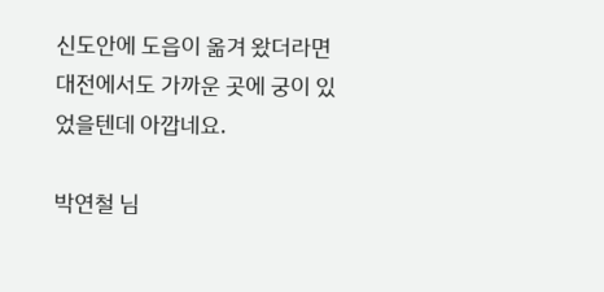신도안에 도읍이 옮겨 왔더라면 대전에서도 가까운 곳에 궁이 있었을텐데 아깝네요.

박연철 님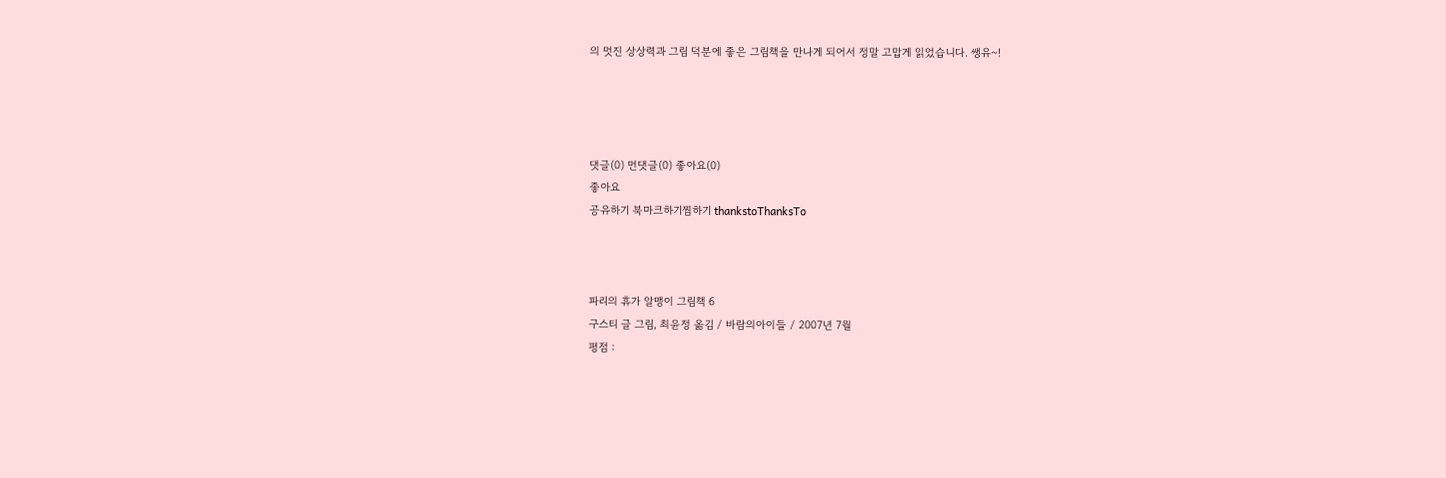의 멋진 상상력과 그림 덕분에 좋은 그림책을 만나게 되어서 정말 고맙게 읽었습니다. 쌩유~!




댓글(0) 먼댓글(0) 좋아요(0)
좋아요
공유하기 북마크하기찜하기 thankstoThanksTo



파리의 휴가 알맹이 그림책 6
구스티 글 그림, 최윤정 옮김 / 바람의아이들 / 2007년 7월
평점 :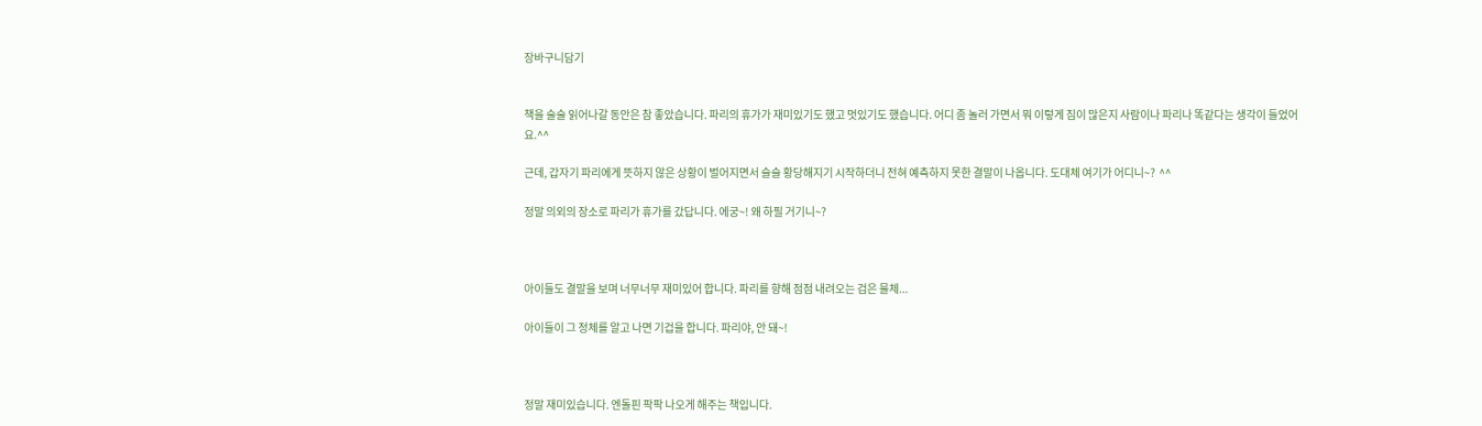장바구니담기


책을 술술 읽어나갈 동안은 참 좋았습니다. 파리의 휴가가 재미있기도 했고 멋있기도 했습니다. 어디 좀 놀러 가면서 뭐 이렇게 짐이 많은지 사람이나 파리나 똑같다는 생각이 들었어요.^^

근데, 갑자기 파리에게 뜻하지 않은 상황이 벌어지면서 슬슬 황당해지기 시작하더니 전혀 예측하지 못한 결말이 나옵니다. 도대체 여기가 어디니~?  ^^

정말 의외의 장소로 파리가 휴가를 갔답니다. 에궁~! 왜 하필 거기니~?



아이들도 결말을 보며 너무너무 재미있어 합니다. 파리를 향해 점점 내려오는 검은 물체...

아이들이 그 정체를 알고 나면 기겁을 합니다. 파리야, 안 돼~!



정말 재미있습니다. 엔돌핀 팍팍 나오게 해주는 책입니다.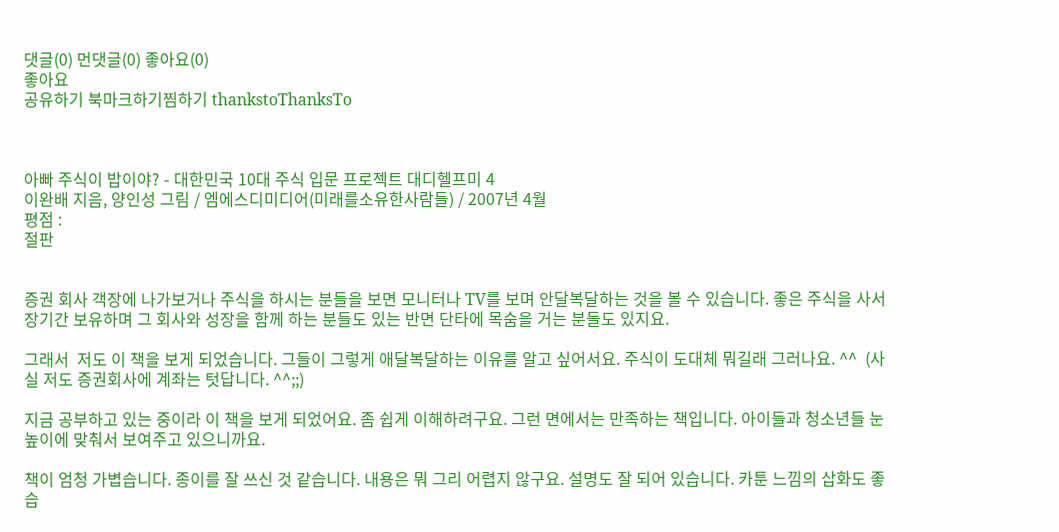댓글(0) 먼댓글(0) 좋아요(0)
좋아요
공유하기 북마크하기찜하기 thankstoThanksTo



아빠 주식이 밥이야? - 대한민국 10대 주식 입문 프로젝트 대디헬프미 4
이완배 지음, 양인성 그림 / 엠에스디미디어(미래를소유한사람들) / 2007년 4월
평점 :
절판


증권 회사 객장에 나가보거나 주식을 하시는 분들을 보면 모니터나 TV를 보며 안달복달하는 것을 볼 수 있습니다. 좋은 주식을 사서 장기간 보유하며 그 회사와 성장을 함께 하는 분들도 있는 반면 단타에 목숨을 거는 분들도 있지요.

그래서  저도 이 책을 보게 되었습니다. 그들이 그렇게 애달복달하는 이유를 알고 싶어서요. 주식이 도대체 뭐길래 그러나요. ^^  (사실 저도 증권회사에 계좌는 텃답니다. ^^;;)

지금 공부하고 있는 중이라 이 책을 보게 되었어요. 좀 쉽게 이해하려구요. 그런 면에서는 만족하는 책입니다. 아이들과 청소년들 눈높이에 맞춰서 보여주고 있으니까요.

책이 엄청 가볍습니다. 종이를 잘 쓰신 것 같습니다. 내용은 뭐 그리 어렵지 않구요. 설명도 잘 되어 있습니다. 카툰 느낌의 삽화도 좋습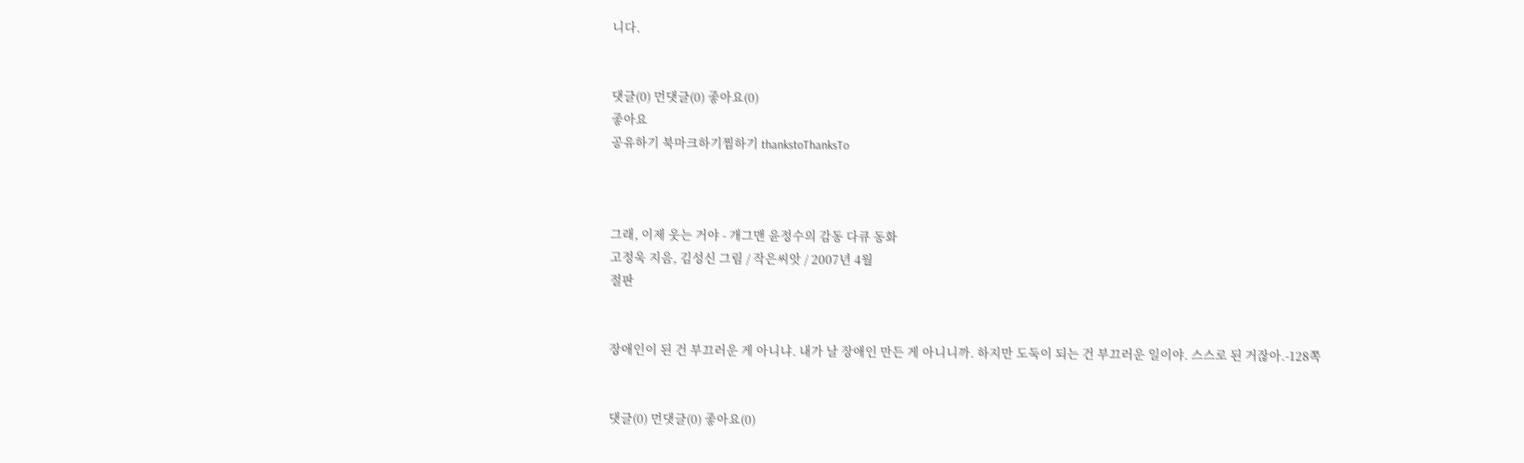니다.


댓글(0) 먼댓글(0) 좋아요(0)
좋아요
공유하기 북마크하기찜하기 thankstoThanksTo



그래, 이제 웃는 거야 - 개그맨 윤정수의 감동 다큐 동화
고정욱 지음, 김성신 그림 / 작은씨앗 / 2007년 4월
절판


장애인이 된 건 부끄러운 게 아니냐. 내가 날 장애인 만든 게 아니니까. 하지만 도둑이 되는 건 부끄러운 일이야. 스스로 된 거잖아.-128쪽


댓글(0) 먼댓글(0) 좋아요(0)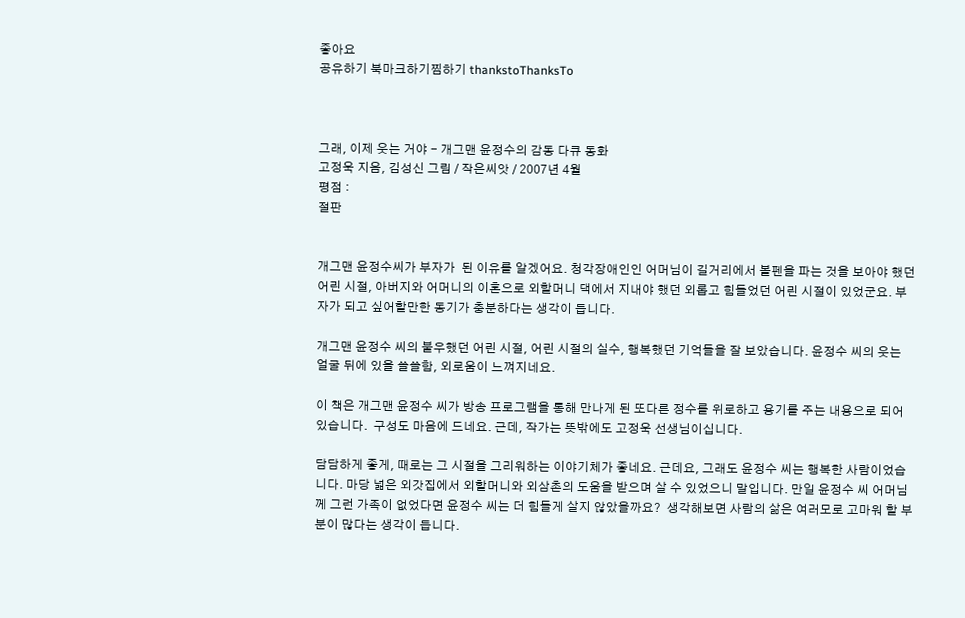좋아요
공유하기 북마크하기찜하기 thankstoThanksTo



그래, 이제 웃는 거야 - 개그맨 윤정수의 감동 다큐 동화
고정욱 지음, 김성신 그림 / 작은씨앗 / 2007년 4월
평점 :
절판


개그맨 윤정수씨가 부자가  된 이유를 알겠어요. 청각장애인인 어머님이 길거리에서 볼펜을 파는 것을 보아야 했던 어린 시절, 아버지와 어머니의 이혼으로 외할머니 댁에서 지내야 했던 외롭고 힘들었던 어린 시절이 있었군요. 부자가 되고 싶어할만한 동기가 충분하다는 생각이 듭니다.

개그맨 윤정수 씨의 불우했던 어린 시절, 어린 시절의 실수, 행복했던 기억들을 잘 보았습니다. 윤정수 씨의 웃는 얼굴 뒤에 있을 쓸쓸함, 외로움이 느껴지네요.

이 책은 개그맨 윤정수 씨가 방송 프로그램을 통해 만나게 된 또다른 정수를 위로하고 용기를 주는 내용으로 되어 있습니다.  구성도 마음에 드네요. 근데, 작가는 뜻밖에도 고정욱 선생님이십니다.

담담하게 좋게, 때로는 그 시절을 그리워하는 이야기체가 좋네요. 근데요, 그래도 윤정수 씨는 행복한 사람이었습니다. 마당 넓은 외갓집에서 외할머니와 외삼촌의 도움을 받으며 살 수 있었으니 말입니다. 만일 윤정수 씨 어머님께 그런 가족이 없었다면 윤정수 씨는 더 힘들게 살지 않았을까요?  생각해보면 사람의 삶은 여러모로 고마워 할 부분이 많다는 생각이 듭니다.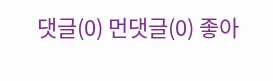댓글(0) 먼댓글(0) 좋아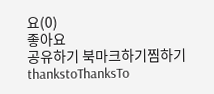요(0)
좋아요
공유하기 북마크하기찜하기 thankstoThanksTo